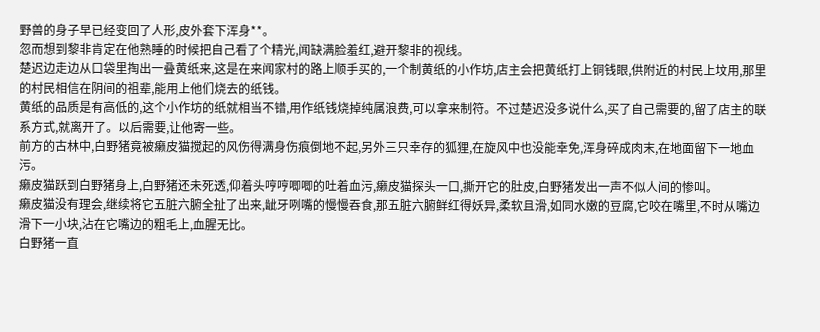野兽的身子早已经变回了人形,皮外套下浑身**。
忽而想到黎非肯定在他熟睡的时候把自己看了个精光,闻缺满脸羞红,避开黎非的视线。
楚迟边走边从口袋里掏出一叠黄纸来,这是在来闻家村的路上顺手买的,一个制黄纸的小作坊,店主会把黄纸打上铜钱眼,供附近的村民上坟用,那里的村民相信在阴间的祖辈,能用上他们烧去的纸钱。
黄纸的品质是有高低的,这个小作坊的纸就相当不错,用作纸钱烧掉纯属浪费,可以拿来制符。不过楚迟没多说什么,买了自己需要的,留了店主的联系方式,就离开了。以后需要,让他寄一些。
前方的古林中,白野猪竟被癞皮猫搅起的风伤得满身伤痕倒地不起,另外三只幸存的狐狸,在旋风中也没能幸免,浑身碎成肉末,在地面留下一地血污。
癞皮猫跃到白野猪身上,白野猪还未死透,仰着头哼哼唧唧的吐着血污,癞皮猫探头一口,撕开它的肚皮,白野猪发出一声不似人间的惨叫。
癞皮猫没有理会,继续将它五脏六腑全扯了出来,龇牙咧嘴的慢慢吞食,那五脏六腑鲜红得妖异,柔软且滑,如同水嫩的豆腐,它咬在嘴里,不时从嘴边滑下一小块,沾在它嘴边的粗毛上,血腥无比。
白野猪一直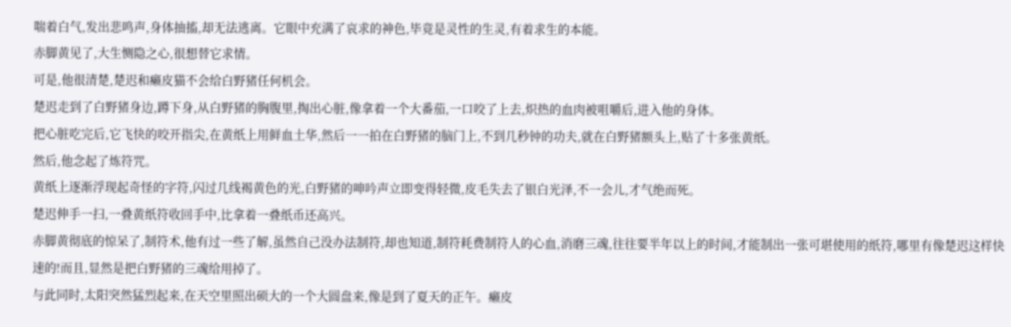喘着白气,发出悲鸣声,身体抽搐,却无法逃离。它眼中充满了哀求的神色,毕竟是灵性的生灵,有着求生的本能。
赤脚黄见了,大生恻隐之心,很想替它求情。
可是,他很清楚,楚迟和癞皮猫不会给白野猪任何机会。
楚迟走到了白野猪身边,蹲下身,从白野猪的胸腹里,掏出心脏,像拿着一个大番茄,一口咬了上去,炽热的血肉被咀嚼后,进入他的身体。
把心脏吃完后,它飞快的咬开指尖,在黄纸上用鲜血土华,然后一一拍在白野猪的脑门上,不到几秒钟的功夫,就在白野猪额头上,贴了十多张黄纸。
然后,他念起了炼符咒。
黄纸上逐渐浮现起奇怪的字符,闪过几线褐黄色的光,白野猪的呻吟声立即变得轻微,皮毛失去了银白光泽,不一会儿,才气绝而死。
楚迟伸手一扫,一叠黄纸符收回手中,比拿着一叠纸币还高兴。
赤脚黄彻底的惊呆了,制符术,他有过一些了解,虽然自己没办法制符,却也知道,制符耗费制符人的心血,消磨三魂,往往要半年以上的时间,才能制出一张可堪使用的纸符,哪里有像楚迟这样快速的!而且,显然是把白野猪的三魂给用掉了。
与此同时,太阳突然猛烈起来,在天空里照出硕大的一个大圆盘来,像是到了夏天的正午。癞皮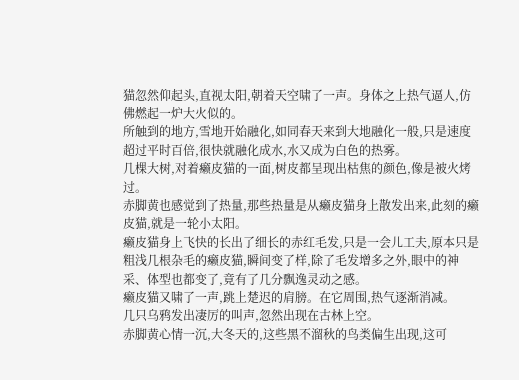猫忽然仰起头,直视太阳,朝着天空啸了一声。身体之上热气逼人,仿佛燃起一炉大火似的。
所触到的地方,雪地开始融化,如同春天来到大地融化一般,只是速度超过平时百倍,很快就融化成水,水又成为白色的热雾。
几棵大树,对着癞皮猫的一面,树皮都呈现出枯焦的颜色,像是被火烤过。
赤脚黄也感觉到了热量,那些热量是从癞皮猫身上散发出来,此刻的癞皮猫,就是一轮小太阳。
癞皮猫身上飞快的长出了细长的赤红毛发,只是一会儿工夫,原本只是粗浅几根杂毛的癞皮猫,瞬间变了样,除了毛发增多之外,眼中的神采、体型也都变了,竟有了几分飘逸灵动之感。
癞皮猫又啸了一声,跳上楚迟的肩膀。在它周围,热气逐渐消减。
几只乌鸦发出凄厉的叫声,忽然出现在古林上空。
赤脚黄心情一沉,大冬天的,这些黑不溜秋的鸟类偏生出现,这可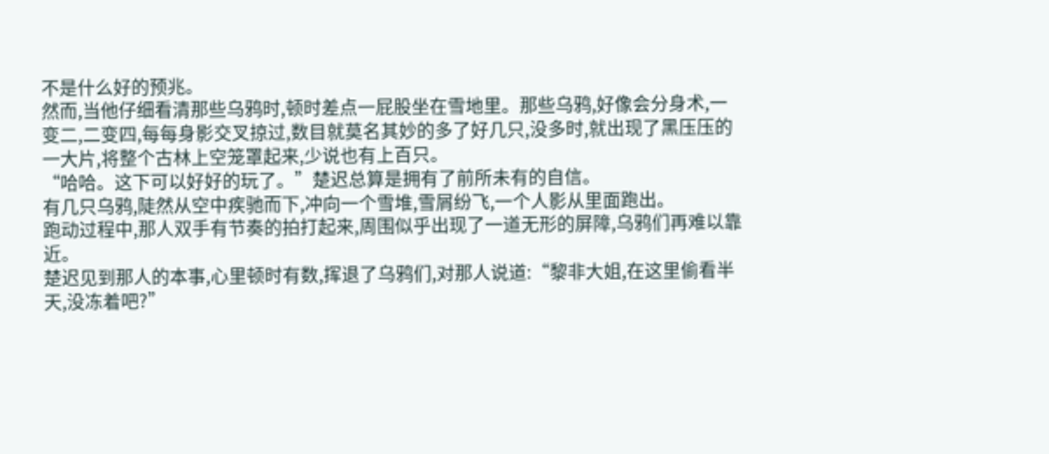不是什么好的预兆。
然而,当他仔细看清那些乌鸦时,顿时差点一屁股坐在雪地里。那些乌鸦,好像会分身术,一变二,二变四,每每身影交叉掠过,数目就莫名其妙的多了好几只,没多时,就出现了黑压压的一大片,将整个古林上空笼罩起来,少说也有上百只。
“哈哈。这下可以好好的玩了。”楚迟总算是拥有了前所未有的自信。
有几只乌鸦,陡然从空中疾驰而下,冲向一个雪堆,雪屑纷飞,一个人影从里面跑出。
跑动过程中,那人双手有节奏的拍打起来,周围似乎出现了一道无形的屏障,乌鸦们再难以靠近。
楚迟见到那人的本事,心里顿时有数,挥退了乌鸦们,对那人说道:“黎非大姐,在这里偷看半天,没冻着吧?”